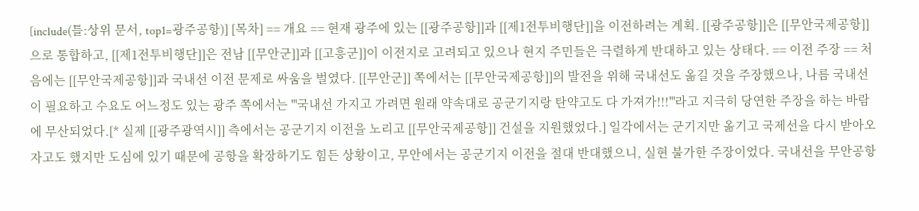[include(틀:상위 문서, top1=광주공항)] [목차] == 개요 == 현재 광주에 있는 [[광주공항]]과 [[제1전투비행단]]을 이전하려는 계획. [[광주공항]]은 [[무안국제공항]]으로 통합하고, [[제1전투비행단]]은 전남 [[무안군]]과 [[고흥군]]이 이전지로 고려되고 있으나 현지 주민들은 극렬하게 반대하고 있는 상태다. == 이전 주장 == 처음에는 [[무안국제공항]]과 국내선 이전 문제로 싸움을 벌였다. [[무안군]] 쪽에서는 [[무안국제공항]]의 발전을 위해 국내선도 옮길 것을 주장했으나, 나름 국내선이 필요하고 수요도 어느정도 있는 광주 쪽에서는 '''국내선 가지고 가려면 원래 약속대로 공군기지랑 탄약고도 다 가져가!!!'''라고 지극히 당연한 주장을 하는 바람에 무산되었다.[* 실제 [[광주광역시]] 측에서는 공군기지 이전을 노리고 [[무안국제공항]] 건설을 지원했었다.] 일각에서는 군기지만 옮기고 국제선을 다시 받아오자고도 했지만 도심에 있기 때문에 공항을 확장하기도 힘든 상황이고, 무안에서는 공군기지 이전을 절대 반대했으니, 실현 불가한 주장이었다. 국내선을 무안공항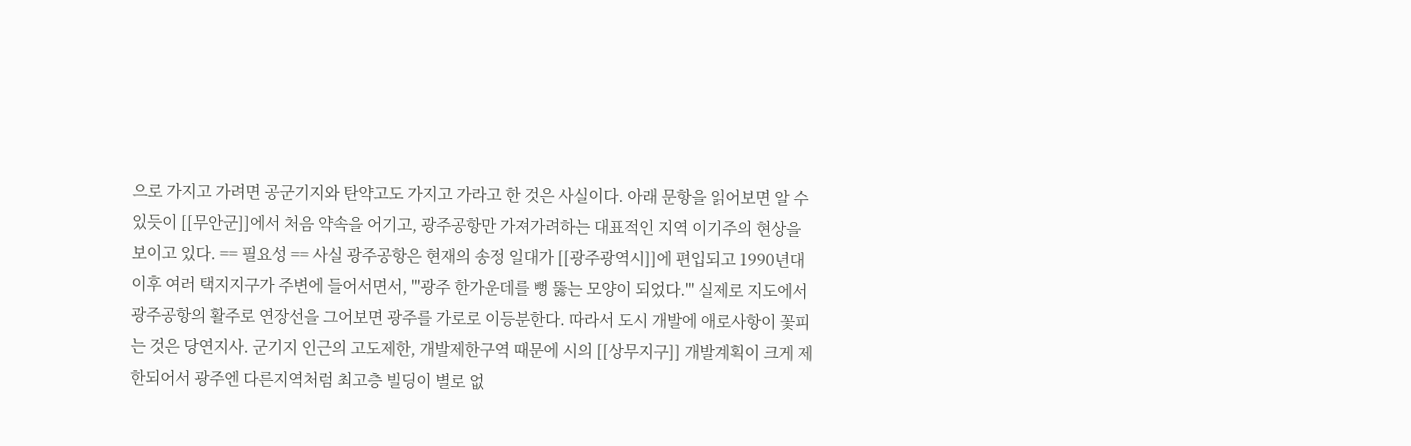으로 가지고 가려면 공군기지와 탄약고도 가지고 가라고 한 것은 사실이다. 아래 문항을 읽어보면 알 수 있듯이 [[무안군]]에서 처음 약속을 어기고, 광주공항만 가져가려하는 대표적인 지역 이기주의 현상을 보이고 있다. == 필요성 == 사실 광주공항은 현재의 송정 일대가 [[광주광역시]]에 편입되고 1990년대 이후 여러 택지지구가 주변에 들어서면서, '''광주 한가운데를 뻥 뚫는 모양이 되었다.''' 실제로 지도에서 광주공항의 활주로 연장선을 그어보면 광주를 가로로 이등분한다. 따라서 도시 개발에 애로사항이 꽃피는 것은 당연지사. 군기지 인근의 고도제한, 개발제한구역 때문에 시의 [[상무지구]] 개발계획이 크게 제한되어서 광주엔 다른지역처럼 최고층 빌딩이 별로 없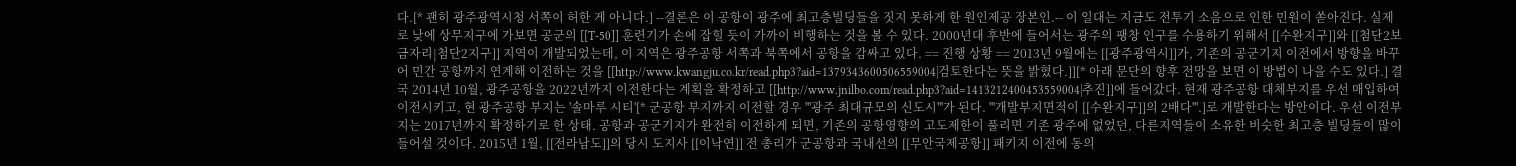다.[* 괜히 광주광역시청 서쪽이 허한 게 아니다.] --결론은 이 공항이 광주에 최고층빌딩들을 짓지 못하게 한 원인제공 장본인.-- 이 일대는 지금도 전투기 소음으로 인한 민원이 쏟아진다. 실제로 낮에 상무지구에 가보면 공군의 [[T-50]] 훈련기가 손에 잡힐 듯이 가까이 비행하는 것을 볼 수 있다. 2000년대 후반에 들어서는 광주의 팽창 인구를 수용하기 위해서 [[수완지구]]와 [[첨단2보금자리|첨단2지구]] 지역이 개발되었는데, 이 지역은 광주공항 서쪽과 북쪽에서 공항을 감싸고 있다. == 진행 상황 == 2013년 9월에는 [[광주광역시]]가, 기존의 공군기지 이전에서 방향을 바꾸어 민간 공항까지 연계해 이전하는 것을 [[http://www.kwangju.co.kr/read.php3?aid=1379343600506559004|검토한다는 뜻을 밝혔다.]][* 아래 문단의 향후 전망을 보면 이 방법이 나을 수도 있다.] 결국 2014년 10월, 광주공항을 2022년까지 이전한다는 계획을 확정하고 [[http://www.jnilbo.com/read.php3?aid=1413212400453559004|추진]]에 들어갔다. 현재 광주공항 대체부지를 우선 매입하여 이전시키고, 현 광주공항 부지는 '솔마루 시티'[* 군공항 부지까지 이전할 경우 '''광주 최대규모의 신도시'''가 된다. '''개발부지면적이 [[수완지구]]의 2배다'''.]로 개발한다는 방안이다. 우선 이전부지는 2017년까지 확정하기로 한 상태. 공항과 공군기지가 완전히 이전하게 되면, 기존의 공항영향의 고도제한이 풀리면 기존 광주에 없었던, 다른지역들이 소유한 비슷한 최고층 빌딩들이 많이 들어설 것이다. 2015년 1월, [[전라남도]]의 당시 도지사 [[이낙연]] 전 총리가 군공항과 국내선의 [[무안국제공항]] 패키지 이전에 동의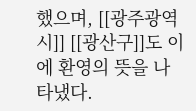했으며, [[광주광역시]] [[광산구]]도 이에 환영의 뜻을 나타냈다.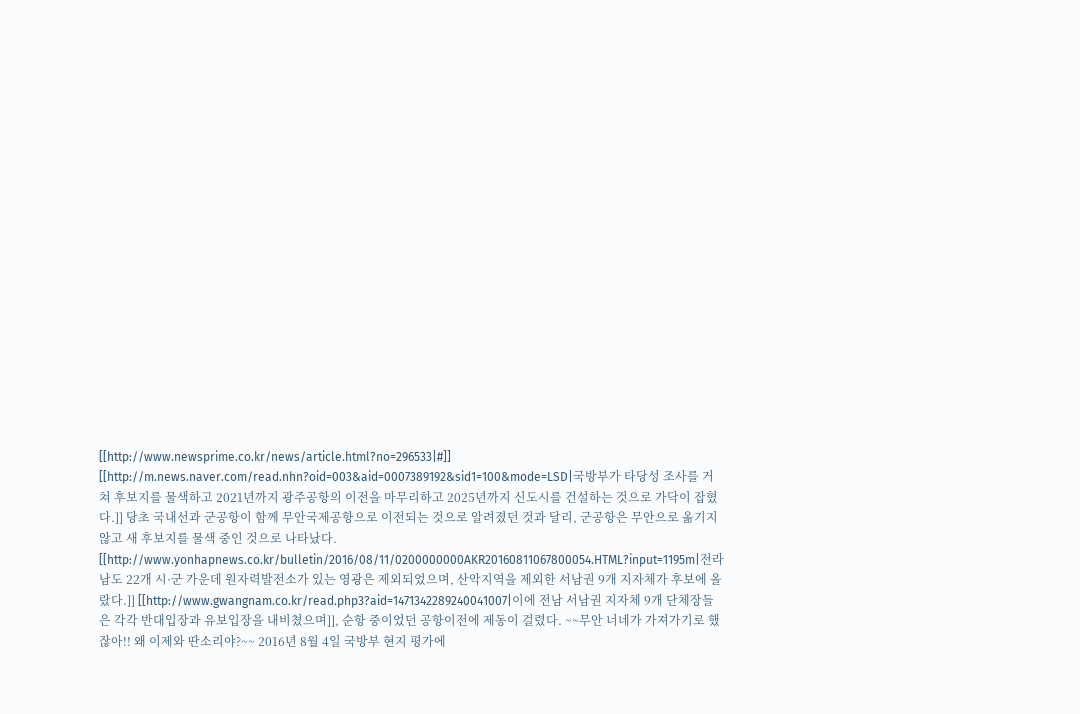[[http://www.newsprime.co.kr/news/article.html?no=296533|#]] [[http://m.news.naver.com/read.nhn?oid=003&aid=0007389192&sid1=100&mode=LSD|국방부가 타당성 조사를 거쳐 후보지를 물색하고 2021년까지 광주공항의 이전을 마무리하고 2025년까지 신도시를 건설하는 것으로 가닥이 잡혔다.]] 당초 국내선과 군공항이 함께 무안국제공항으로 이전되는 것으로 알려졌던 것과 달리, 군공항은 무안으로 옮기지 않고 새 후보지를 물색 중인 것으로 나타났다. [[http://www.yonhapnews.co.kr/bulletin/2016/08/11/0200000000AKR20160811067800054.HTML?input=1195m|전라남도 22개 시·군 가운데 원자력발전소가 있는 영광은 제외되었으며, 산악지역을 제외한 서남권 9개 지자체가 후보에 올랐다.]] [[http://www.gwangnam.co.kr/read.php3?aid=1471342289240041007|이에 전남 서남권 지자체 9개 단체장들은 각각 반대입장과 유보입장을 내비쳤으며]], 순항 중이었던 공항이전에 제동이 걸렸다. ~~무안 너네가 가져가기로 했잖아!! 왜 이제와 딴소리야?~~ 2016년 8월 4일 국방부 현지 평가에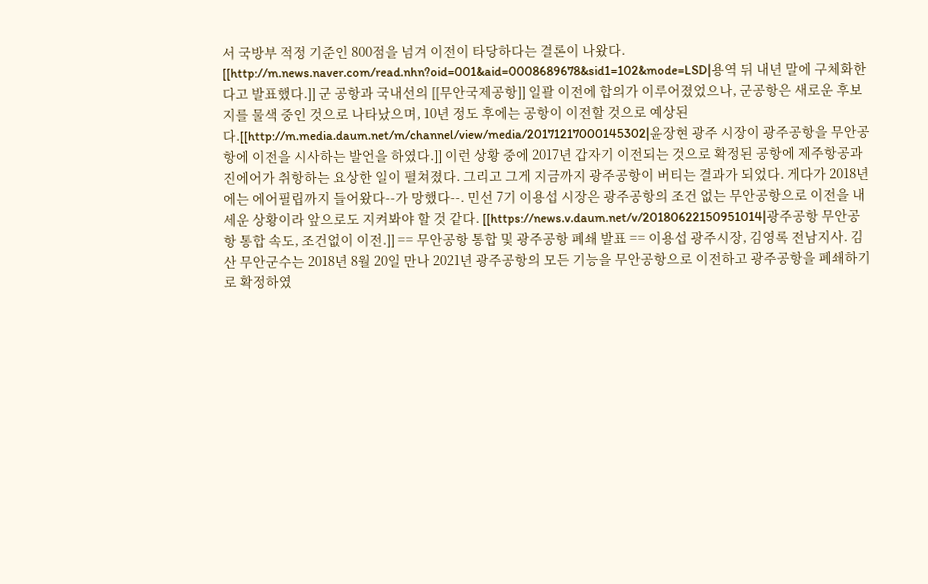서 국방부 적정 기준인 800점을 넘겨 이전이 타당하다는 결론이 나왔다. [[http://m.news.naver.com/read.nhn?oid=001&aid=0008689678&sid1=102&mode=LSD|용역 뒤 내년 말에 구체화한다고 발표했다.]] 군 공항과 국내선의 [[무안국제공항]] 일괄 이전에 합의가 이루어졌었으나, 군공항은 새로운 후보지를 물색 중인 것으로 나타났으며, 10년 정도 후에는 공항이 이전할 것으로 예상된다.[[http://m.media.daum.net/m/channel/view/media/20171217000145302|윤장현 광주 시장이 광주공항을 무안공항에 이전을 시사하는 발언을 하였다.]] 이런 상황 중에 2017년 갑자기 이전되는 것으로 확정된 공항에 제주항공과 진에어가 취항하는 요상한 일이 펼쳐졌다. 그리고 그게 지금까지 광주공항이 버티는 결과가 되었다. 게다가 2018년에는 에어필립까지 들어왔다--가 망했다--. 민선 7기 이용섭 시장은 광주공항의 조건 없는 무안공항으로 이전을 내세운 상황이라 앞으로도 지켜봐야 할 것 같다. [[https://news.v.daum.net/v/20180622150951014|광주공항 무안공항 통합 속도, 조건없이 이전.]] == 무안공항 통합 및 광주공항 폐쇄 발표 == 이용섭 광주시장, 김영록 전남지사. 김산 무안군수는 2018년 8월 20일 만나 2021년 광주공항의 모든 기능을 무안공항으로 이전하고 광주공항을 폐쇄하기로 확정하였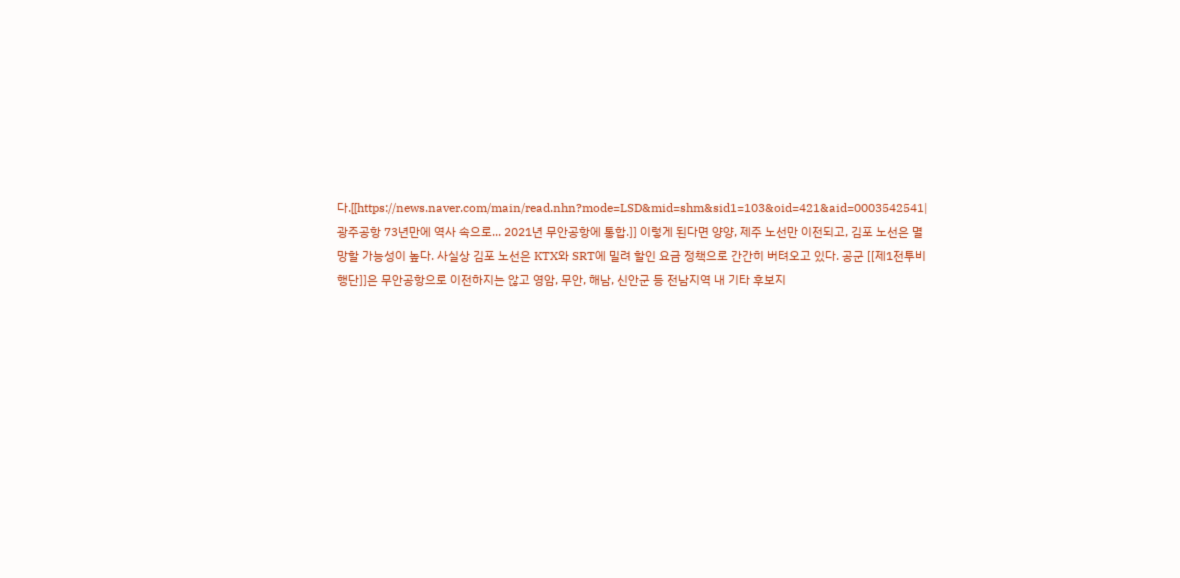다.[[https://news.naver.com/main/read.nhn?mode=LSD&mid=shm&sid1=103&oid=421&aid=0003542541|광주공항 73년만에 역사 속으로... 2021년 무안공항에 통합.]] 이렇게 된다면 양양, 제주 노선만 이전되고, 김포 노선은 멸망할 가능성이 높다. 사실상 김포 노선은 KTX와 SRT에 밀려 할인 요금 정책으로 간간히 버텨오고 있다. 공군 [[제1전투비행단]]은 무안공항으로 이전하지는 않고 영암, 무안, 해남, 신안군 등 전남지역 내 기타 후보지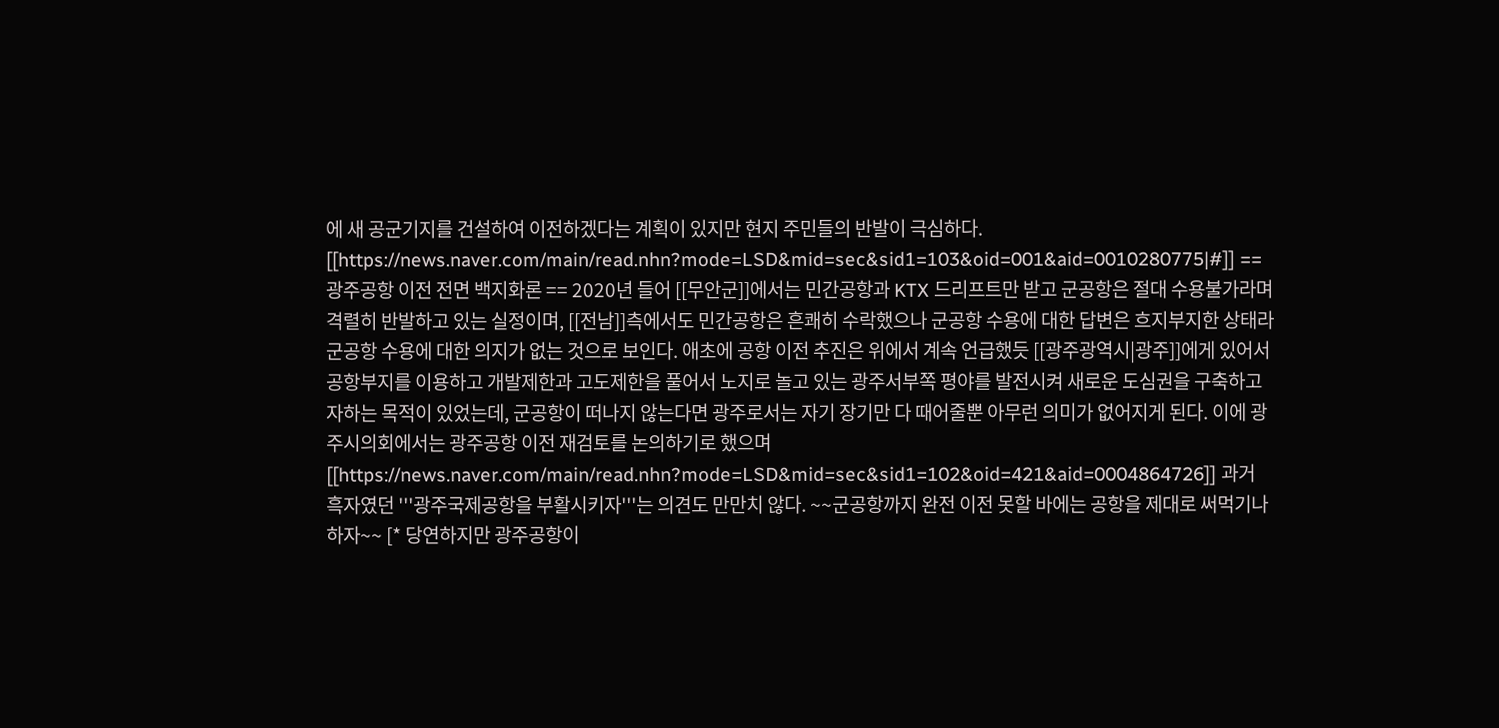에 새 공군기지를 건설하여 이전하겠다는 계획이 있지만 현지 주민들의 반발이 극심하다. [[https://news.naver.com/main/read.nhn?mode=LSD&mid=sec&sid1=103&oid=001&aid=0010280775|#]] == 광주공항 이전 전면 백지화론 == 2020년 들어 [[무안군]]에서는 민간공항과 KTX 드리프트만 받고 군공항은 절대 수용불가라며 격렬히 반발하고 있는 실정이며, [[전남]]측에서도 민간공항은 흔쾌히 수락했으나 군공항 수용에 대한 답변은 흐지부지한 상태라 군공항 수용에 대한 의지가 없는 것으로 보인다. 애초에 공항 이전 추진은 위에서 계속 언급했듯 [[광주광역시|광주]]에게 있어서 공항부지를 이용하고 개발제한과 고도제한을 풀어서 노지로 놀고 있는 광주서부쪽 평야를 발전시켜 새로운 도심권을 구축하고자하는 목적이 있었는데, 군공항이 떠나지 않는다면 광주로서는 자기 장기만 다 때어줄뿐 아무런 의미가 없어지게 된다. 이에 광주시의회에서는 광주공항 이전 재검토를 논의하기로 했으며 [[https://news.naver.com/main/read.nhn?mode=LSD&mid=sec&sid1=102&oid=421&aid=0004864726]] 과거 흑자였던 '''광주국제공항을 부활시키자'''는 의견도 만만치 않다. ~~군공항까지 완전 이전 못할 바에는 공항을 제대로 써먹기나 하자~~ [* 당연하지만 광주공항이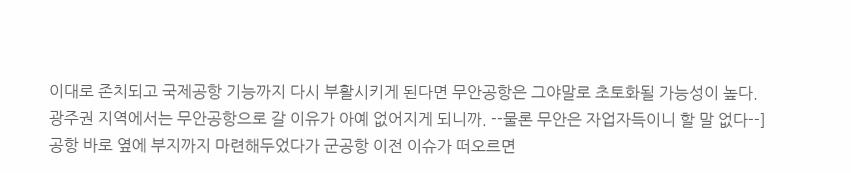이대로 존치되고 국제공항 기능까지 다시 부활시키게 된다면 무안공항은 그야말로 초토화될 가능성이 높다. 광주권 지역에서는 무안공항으로 갈 이유가 아예 없어지게 되니까. --물론 무안은 자업자득이니 할 말 없다--] 공항 바로 옆에 부지까지 마련해두었다가 군공항 이전 이슈가 떠오르면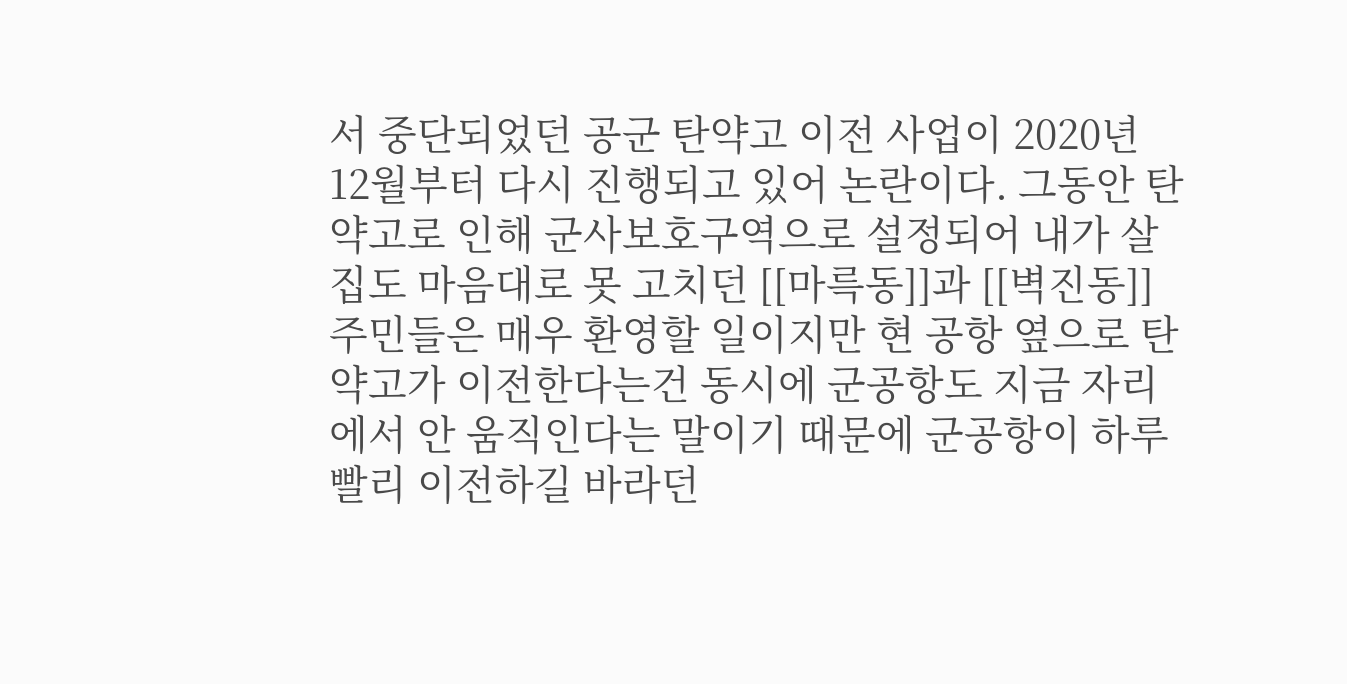서 중단되었던 공군 탄약고 이전 사업이 2020년 12월부터 다시 진행되고 있어 논란이다. 그동안 탄약고로 인해 군사보호구역으로 설정되어 내가 살 집도 마음대로 못 고치던 [[마륵동]]과 [[벽진동]] 주민들은 매우 환영할 일이지만 현 공항 옆으로 탄약고가 이전한다는건 동시에 군공항도 지금 자리에서 안 움직인다는 말이기 때문에 군공항이 하루 빨리 이전하길 바라던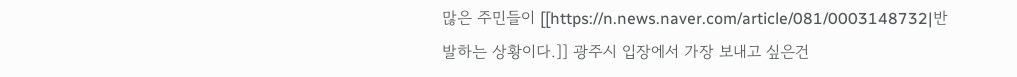많은 주민들이 [[https://n.news.naver.com/article/081/0003148732|반발하는 상황이다.]] 광주시 입장에서 가장 보내고 싶은건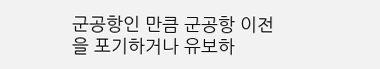군공항인 만큼 군공항 이전을 포기하거나 유보하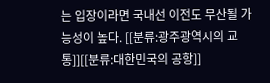는 입장이라면 국내선 이전도 무산될 가능성이 높다. [[분류:광주광역시의 교통]][[분류:대한민국의 공항]]